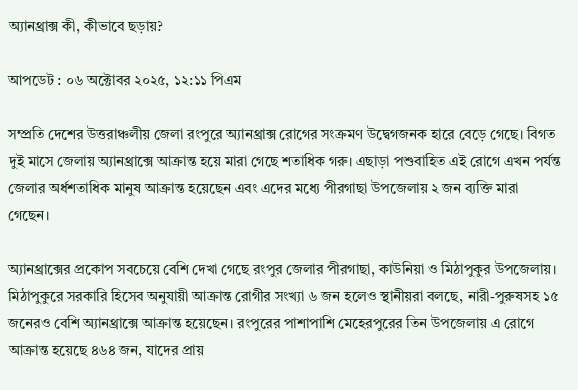অ্যানথ্রাক্স কী, কীভাবে ছড়ায়?

আপডেট : ০৬ অক্টোবর ২০২৫, ১২:১১ পিএম

সম্প্রতি দেশের উত্তরাঞ্চলীয় জেলা রংপুরে অ্যানথ্রাক্স রোগের সংক্রমণ উদ্বেগজনক হারে বেড়ে গেছে। বিগত দুই মাসে জেলায় অ্যানথ্রাক্সে আক্রান্ত হয়ে মারা গেছে শতাধিক গরু। এছাড়া পশুবাহিত এই রোগে এখন পর্যন্ত জেলার অর্ধশতাধিক মানুষ আক্রান্ত হয়েছেন এবং এদের মধ্যে পীরগাছা উপজেলায় ২ জন ব্যক্তি মারা গেছেন।

অ্যানথ্রাক্সের প্রকোপ সবচেয়ে বেশি দেখা গেছে রংপুর জেলার পীরগাছা, কাউনিয়া ও মিঠাপুকুর উপজেলায়। মিঠাপুকুরে সরকারি হিসেব অনুযায়ী আক্রান্ত রোগীর সংখ্যা ৬ জন হলেও স্থানীয়রা বলছে, নারী-পুরুষসহ ১৫ জনেরও বেশি অ্যানথ্রাক্সে আক্রান্ত হয়েছেন। রংপুরের পাশাপাশি মেহেরপুরের তিন উপজেলায় এ রোগে আক্রান্ত হয়েছে ৪৬৪ জন, যাদের প্রায়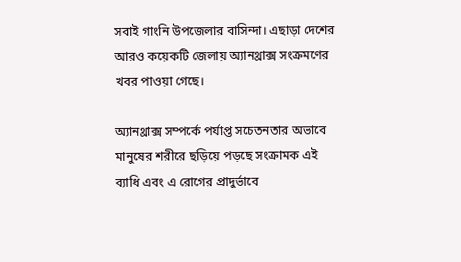সবাই গাংনি উপজেলার বাসিন্দা। এছাড়া দেশের আরও কয়েকটি জেলায় অ্যানথ্রাক্স সংক্রমণের খবর পাওয়া গেছে।

অ্যানথ্রাক্স সম্পর্কে পর্যাপ্ত সচেতনতার অভাবে মানুষের শরীরে ছড়িয়ে পড়ছে সংক্রামক এই ব্যাধি এবং এ রোগের প্রাদুর্ভাবে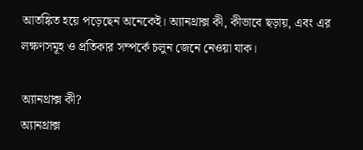আতঙ্কিত হয়ে পড়েছেন অনেকেই। অ্যানথ্রাক্স কী, কীভাবে ছড়ায়, এবং এর লক্ষণসমূহ ও প্রতিকার সম্পর্কে চলুন জেনে নেওয়া যাক।

অ্যানথ্রাক্স কী?
অ্যানথ্রাক্স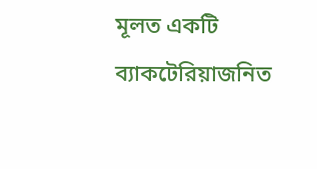মূলত একটি ব্যাকটেরিয়াজনিত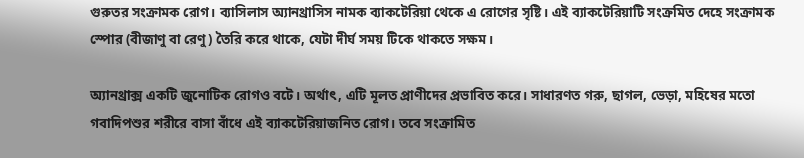গুরুতর সংক্রামক রোগ। ব্যাসিলাস অ্যানথ্রাসিস নামক ব্যাকটেরিয়া থেকে এ রোগের সৃষ্টি। এই ব্যাকটেরিয়াটি সংক্রমিত দেহে সংক্রামক স্পোর (বীজাণু বা রেণু) তৈরি করে থাকে, যেটা দীর্ঘ সময় টিকে থাকতে সক্ষম।

অ্যানথ্রাক্স একটি জুনোটিক রোগও বটে। অর্থাৎ, এটি মূলত প্রাণীদের প্রভাবিত করে। সাধারণত গরু, ছাগল, ভেড়া, মহিষের মতো গবাদিপশুর শরীরে বাসা বাঁধে এই ব্যাকটেরিয়াজনিত রোগ। তবে সংক্রামিত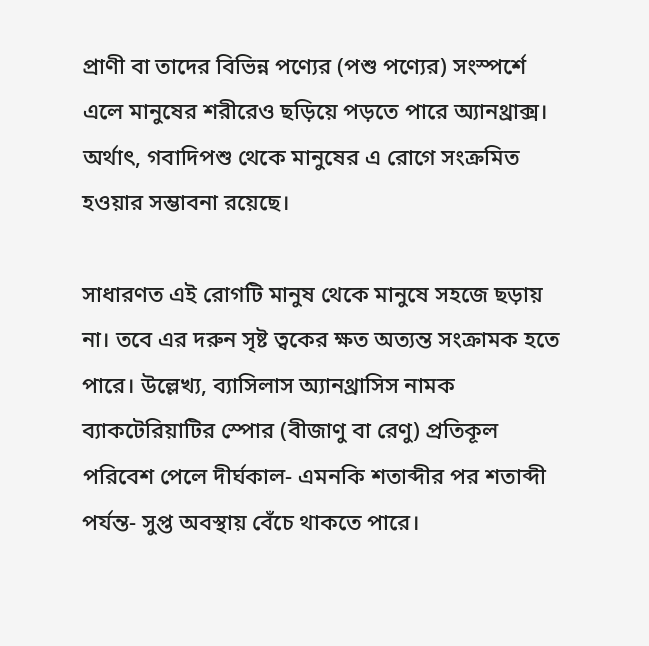প্রাণী বা তাদের বিভিন্ন পণ্যের (পশু পণ্যের) সংস্পর্শে এলে মানুষের শরীরেও ছড়িয়ে পড়তে পারে অ্যানথ্রাক্স। অর্থাৎ, গবাদিপশু থেকে মানুষের এ রোগে সংক্রমিত হওয়ার সম্ভাবনা রয়েছে।

সাধারণত এই রোগটি মানুষ থেকে মানুষে সহজে ছড়ায় না। তবে এর দরুন সৃষ্ট ত্বকের ক্ষত অত্যন্ত সংক্রামক হতে পারে। উল্লেখ্য, ব্যাসিলাস অ্যানথ্রাসিস নামক ব্যাকটেরিয়াটির স্পোর (বীজাণু বা রেণু) প্রতিকূল পরিবেশ পেলে দীর্ঘকাল- এমনকি শতাব্দীর পর শতাব্দী পর্যন্ত- সুপ্ত অবস্থায় বেঁচে থাকতে পারে।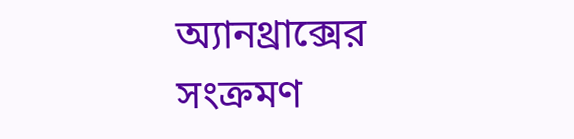অ্যানথ্রাক্সের সংক্রমণ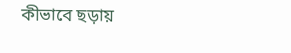কীভাবে ছড়ায়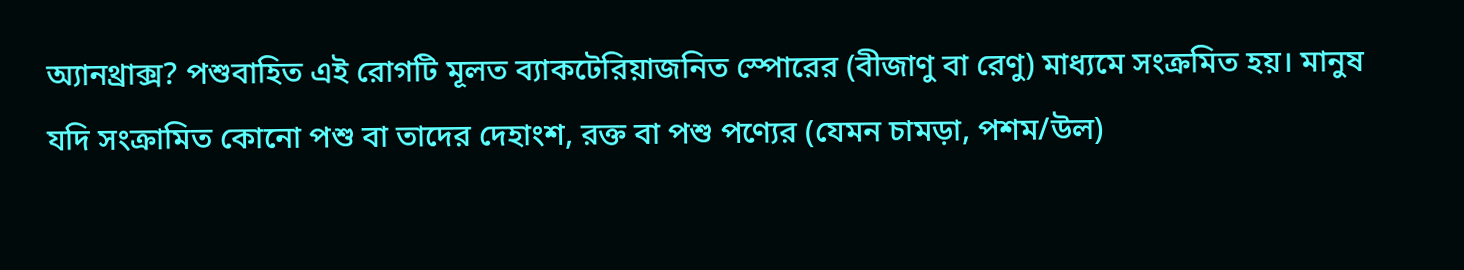অ্যানথ্রাক্স? পশুবাহিত এই রোগটি মূলত ব্যাকটেরিয়াজনিত স্পোরের (বীজাণু বা রেণু) মাধ্যমে সংক্রমিত হয়। মানুষ যদি সংক্রামিত কোনো পশু বা তাদের দেহাংশ, রক্ত বা পশু পণ্যের (যেমন চামড়া, পশম/উল)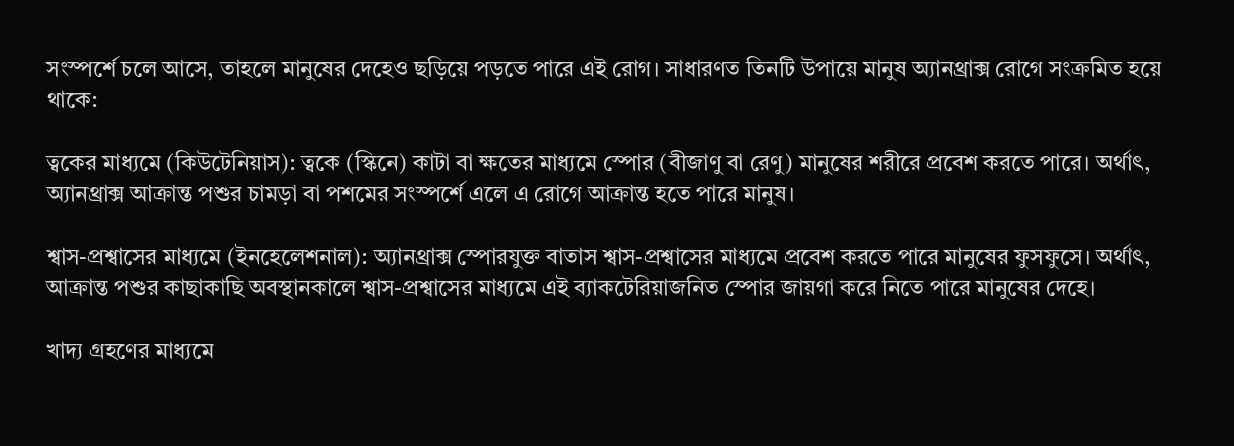সংস্পর্শে চলে আসে, তাহলে মানুষের দেহেও ছড়িয়ে পড়তে পারে এই রোগ। সাধারণত তিনটি উপায়ে মানুষ অ্যানথ্রাক্স রোগে সংক্রমিত হয়ে থাকে:

ত্বকের মাধ্যমে (কিউটেনিয়াস): ত্বকে (স্কিনে) কাটা বা ক্ষতের মাধ্যমে স্পোর (বীজাণু বা রেণু) মানুষের শরীরে প্রবেশ করতে পারে। অর্থাৎ, অ্যানথ্রাক্স আক্রান্ত পশুর চামড়া বা পশমের সংস্পর্শে এলে এ রোগে আক্রান্ত হতে পারে মানুষ।

শ্বাস-প্রশ্বাসের মাধ্যমে (ইনহেলেশনাল): অ্যানথ্রাক্স স্পোরযুক্ত বাতাস শ্বাস-প্রশ্বাসের মাধ্যমে প্রবেশ করতে পারে মানুষের ফুসফুসে। অর্থাৎ, আক্রান্ত পশুর কাছাকাছি অবস্থানকালে শ্বাস-প্রশ্বাসের মাধ্যমে এই ব্যাকটেরিয়াজনিত স্পোর জায়গা করে নিতে পারে মানুষের দেহে।

খাদ্য গ্রহণের মাধ্যমে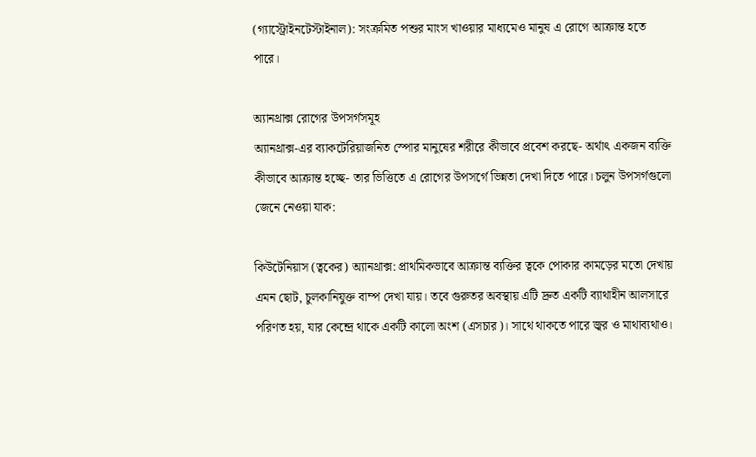(গ্যাস্ট্রোইনটেস্টাইনাল): সংক্রমিত পশুর মাংস খাওয়ার মাধ্যমেও মানুষ এ রোগে আক্রান্ত হতে পারে।

অ্যানথ্রাক্স রোগের উপসর্গসমূহ
অ্যানথ্রাক্স-এর ব্যাকটেরিয়াজনিত স্পোর মানুষের শরীরে কীভাবে প্রবেশ করছে- অর্থাৎ একজন ব্যক্তি কীভাবে আক্রান্ত হচ্ছে- তার ভিত্তিতে এ রোগের উপসর্গে ভিন্নতা দেখা দিতে পারে। চলুন উপসর্গগুলো জেনে নেওয়া যাক:

কিউটেনিয়াস (ত্বকের) অ্যানথ্রাক্স: প্রাথমিকভাবে আক্রান্ত ব্যক্তির ত্বকে পোকার কামড়ের মতো দেখায় এমন ছোট, চুলকানিযুক্ত বাম্প দেখা যায়। তবে গুরুতর অবস্থায় এটি দ্রুত একটি ব্যাথাহীন আলসারে পরিণত হয়, যার কেন্দ্রে থাকে একটি কালো অংশ (এসচার)। সাথে থাকতে পারে জ্বর ও মাথাব্যথাও।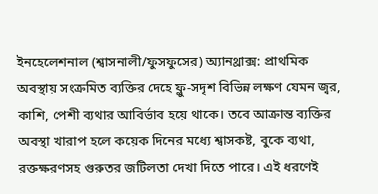ইনহেলেশনাল (শ্বাসনালী/ফুসফুসের) অ্যানথ্রাক্স: প্রাথমিক অবস্থায় সংক্রমিত ব্যক্তির দেহে ফ্লু-সদৃশ বিভিন্ন লক্ষণ যেমন জ্বর, কাশি, পেশী ব্যথার আবির্ভাব হয়ে থাকে। তবে আক্রান্ত ব্যক্তির অবস্থা খারাপ হলে কয়েক দিনের মধ্যে শ্বাসকষ্ট, বুকে ব্যথা, রক্তক্ষরণসহ গুরুতর জটিলতা দেখা দিতে পারে। এই ধরণেই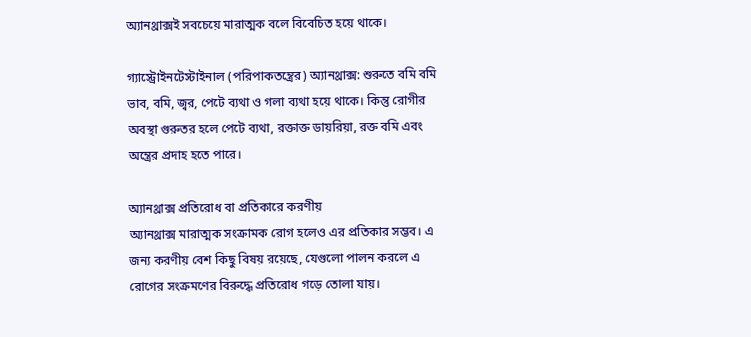অ্যানথ্রাক্সই সবচেয়ে মারাত্মক বলে বিবেচিত হয়ে থাকে।

গ্যাস্ট্রোইনটেস্টাইনাল (পরিপাকতন্ত্রের) অ্যানথ্রাক্স: শুরুতে বমি বমি ভাব, বমি, জ্বর, পেটে ব্যথা ও গলা ব্যথা হয়ে থাকে। কিন্তু রোগীর অবস্থা গুরুতর হলে পেটে ব্যথা, রক্তাক্ত ডায়রিয়া, রক্ত বমি এবং অন্ত্রের প্রদাহ হতে পারে।

অ্যানথ্রাক্স প্রতিরোধ বা প্রতিকারে করণীয়
অ্যানথ্রাক্স মারাত্মক সংক্রামক রোগ হলেও এর প্রতিকার সম্ভব। এ জন্য করণীয় বেশ কিছু বিষয় রয়েছে, যেগুলো পালন করলে এ রোগের সংক্রমণের বিরুদ্ধে প্রতিরোধ গড়ে তোলা যায়।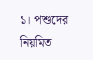১। পশুদের নিয়মিত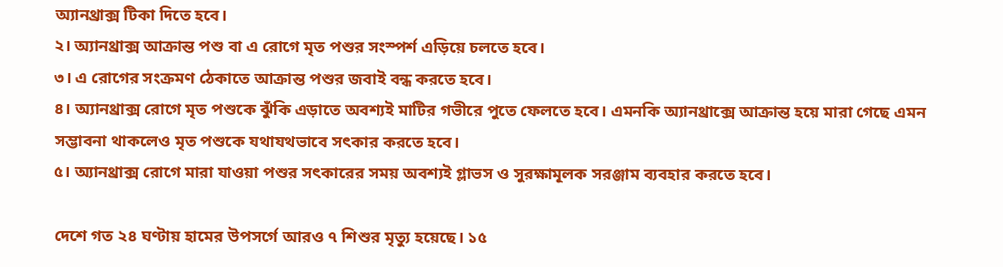অ্যানথ্রাক্স টিকা দিতে হবে।
২। অ্যানথ্রাক্স আক্রান্ত পশু বা এ রোগে মৃত পশুর সংস্পর্শ এড়িয়ে চলতে হবে।
৩। এ রোগের সংক্রমণ ঠেকাতে আক্রান্ত পশুর জবাই বন্ধ করতে হবে।
৪। অ্যানথ্রাক্স রোগে মৃত পশুকে ঝুঁকি এড়াতে অবশ্যই মাটির গভীরে পুতে ফেলতে হবে। এমনকি অ্যানথ্রাক্সে আক্রান্ত হয়ে মারা গেছে এমন সম্ভাবনা থাকলেও মৃত পশুকে যথাযথভাবে সৎকার করতে হবে।
৫। অ্যানথ্রাক্স রোগে মারা যাওয়া পশুর সৎকারের সময় অবশ্যই গ্লাভস ও সুরক্ষামূলক সরঞ্জাম ব্যবহার করতে হবে।

দেশে গত ২৪ ঘণ্টায় হামের উপসর্গে আরও ৭ শিশুর মৃত্যু হয়েছে। ১৫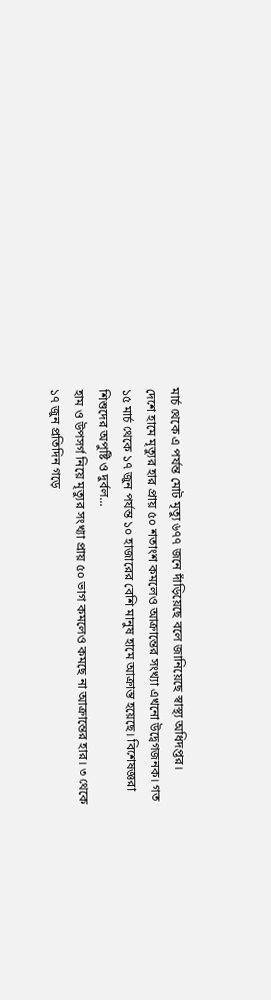মার্চ থেকে এ পর্যন্ত মোট মৃত্যু ৬৭৭ জনে দাঁড়িয়েছে বলে জানিয়েছে স্বাস্থ্য অধিদপ্তর।
দেশে হামে মৃত্যুর হার প্রায় ৫০ শতাংশ কমলেও আক্রান্তের সংখ্যা এখনো উদ্বেগজনক। গত ১৫ মার্চ থেকে ১৭ জুন পর্যন্ত ১০ হাজারের বেশি মানুষ হামে আক্রান্ত হয়েছে। বিশেষজ্ঞরা শিশুদের অপুষ্টি ও দুর্বল...
হাম ও উপসর্গ নিয়ে মৃত্যুর সংখ্যা প্রায় ৫০ ভাগ কমলেও কমছে না আক্রান্তের হার। ৩ থেকে ১৭ জুন প্রতিদিন গড়ে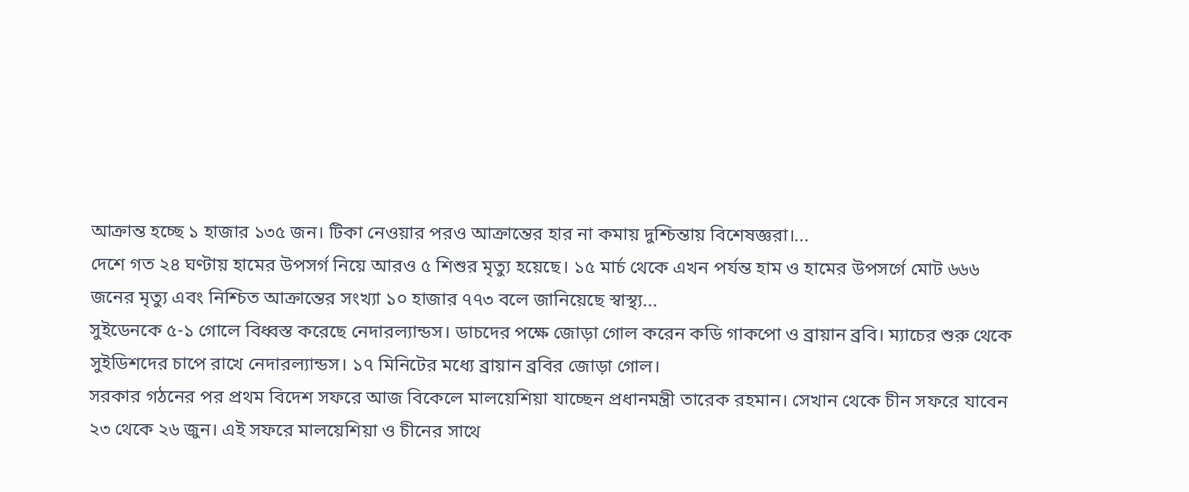আক্রান্ত হচ্ছে ১ হাজার ১৩৫ জন। টিকা নেওয়ার পরও আক্রান্তের হার না কমায় দুশ্চিন্তায় বিশেষজ্ঞরা।...
দেশে গত ২৪ ঘণ্টায় হামের উপসর্গ নিয়ে আরও ৫ শিশুর মৃত্যু হয়েছে। ১৫ মার্চ থেকে এখন পর্যন্ত হাম ও হামের উপসর্গে মোট ৬৬৬ জনের মৃত্যু এবং নিশ্চিত আক্রান্তের সংখ্যা ১০ হাজার ৭৭৩ বলে জানিয়েছে স্বাস্থ্য...
সুইডেনকে ৫-১ গোলে বিধ্বস্ত করেছে নেদারল্যান্ডস। ডাচদের পক্ষে জোড়া গোল করেন কডি গাকপো ও ব্রায়ান ব্রবি। ম্যাচের শুরু থেকে সুইডিশদের চাপে রাখে নেদারল্যান্ডস। ১৭ মিনিটের মধ্যে ব্রায়ান ব্রবির জোড়া গোল।
সরকার গঠনের পর প্রথম বিদেশ সফরে আজ বিকেলে মালয়েশিয়া যাচ্ছেন প্রধানমন্ত্রী তারেক রহমান। সেখান থেকে চীন সফরে যাবেন ২৩ থেকে ২৬ জুন। এই সফরে মালয়েশিয়া ও চীনের সাথে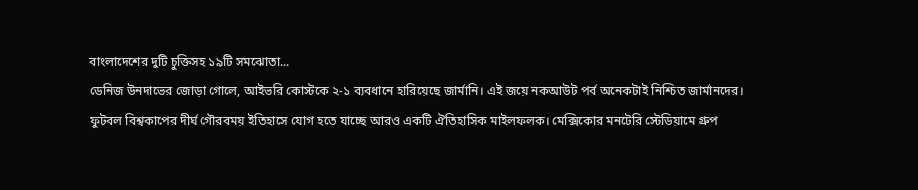বাংলাদেশের দুটি চুক্তিসহ ১৯টি সমঝোতা...
ডেনিজ উনদাভের জোড়া গোলে, আইভরি কোস্টকে ২-১ ব্যবধানে হারিয়েছে জার্মানি। এই জয়ে নকআউট পর্ব অনেকটাই নিশ্চিত জার্মানদের।
ফুটবল বিশ্বকাপের দীর্ঘ গৌরবময় ইতিহাসে যোগ হতে যাচ্ছে আরও একটি ঐতিহাসিক মাইলফলক। মেক্সিকোর মনটেরি স্টেডিয়ামে গ্রুপ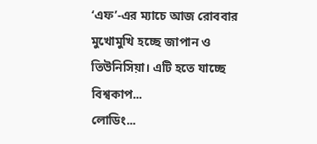‘এফ’-এর ম্যাচে আজ রোববার মুখোমুখি হচ্ছে জাপান ও তিউনিসিয়া। এটি হতে যাচ্ছে বিশ্বকাপ...
লোডিং...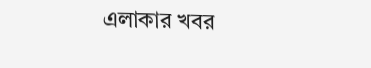এলাকার খবর